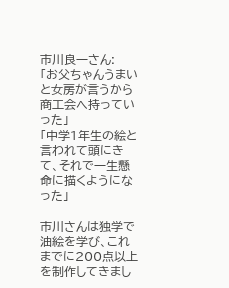市川良一さん:
「お父ちゃんうまいと女房が言うから商工会へ持っていった」
「中学1年生の絵と言われて頭にきて、それで一生懸命に描くようになった」

市川さんは独学で油絵を学び、これまでに200点以上を制作してきまし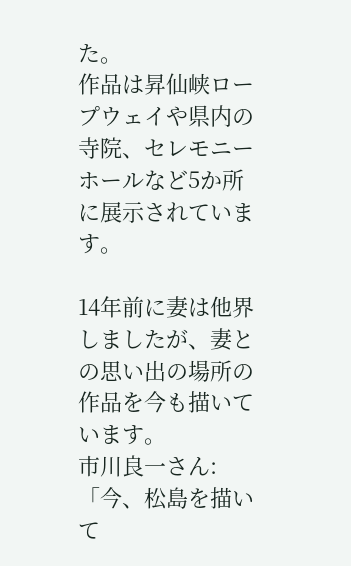た。
作品は昇仙峡ロープウェイや県内の寺院、セレモニーホールなど5か所に展示されています。

14年前に妻は他界しましたが、妻との思い出の場所の作品を今も描いています。
市川良一さん:
「今、松島を描いて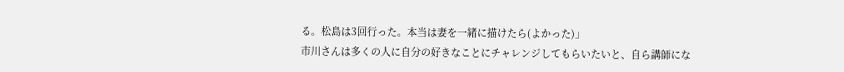る。松島は3回行った。本当は妻を一緒に描けたら(よかった)」
市川さんは多くの人に自分の好きなことにチャレンジしてもらいたいと、自ら講師にな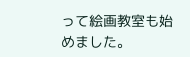って絵画教室も始めました。